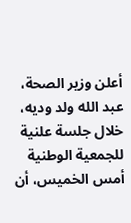أعلن وزير الصحة، عبد الله ولد وديه، خلال جلسة علنية للجمعية الوطنية أمس الخميس، أن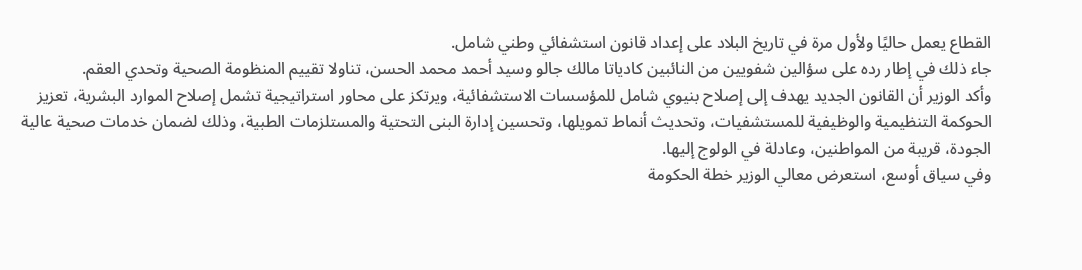القطاع يعمل حاليًا ولأول مرة في تاريخ البلاد على إعداد قانون استشفائي وطني شامل.
جاء ذلك في إطار رده على سؤالين شفويين من النائبين كادياتا مالك جالو وسيد أحمد محمد الحسن، تناولا تقييم المنظومة الصحية وتحدي العقم.
وأكد الوزير أن القانون الجديد يهدف إلى إصلاح بنيوي شامل للمؤسسات الاستشفائية، ويرتكز على محاور استراتيجية تشمل إصلاح الموارد البشرية، تعزيز الحوكمة التنظيمية والوظيفية للمستشفيات، وتحديث أنماط تمويلها، وتحسين إدارة البنى التحتية والمستلزمات الطبية، وذلك لضمان خدمات صحية عالية الجودة، قريبة من المواطنين، وعادلة في الولوج إليها.
وفي سياق أوسع، استعرض معالي الوزير خطة الحكومة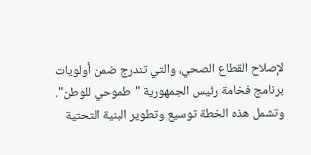لإصلاح القطاع الصحي، والتي تندرج ضمن أولويات برنامج فخامة رئيس الجمهورية "طموحي للوطن".
وتشمل هذه الخطة توسيع وتطوير البنية التحتية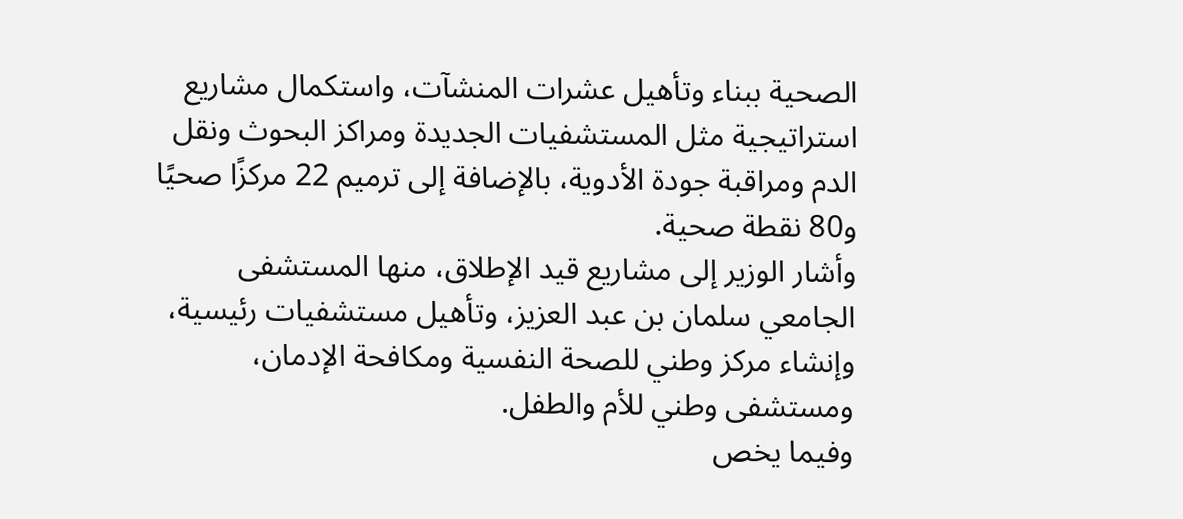الصحية ببناء وتأهيل عشرات المنشآت، واستكمال مشاريع استراتيجية مثل المستشفيات الجديدة ومراكز البحوث ونقل الدم ومراقبة جودة الأدوية، بالإضافة إلى ترميم 22 مركزًا صحيًا و80 نقطة صحية.
وأشار الوزير إلى مشاريع قيد الإطلاق، منها المستشفى الجامعي سلمان بن عبد العزيز، وتأهيل مستشفيات رئيسية، وإنشاء مركز وطني للصحة النفسية ومكافحة الإدمان، ومستشفى وطني للأم والطفل.
وفيما يخص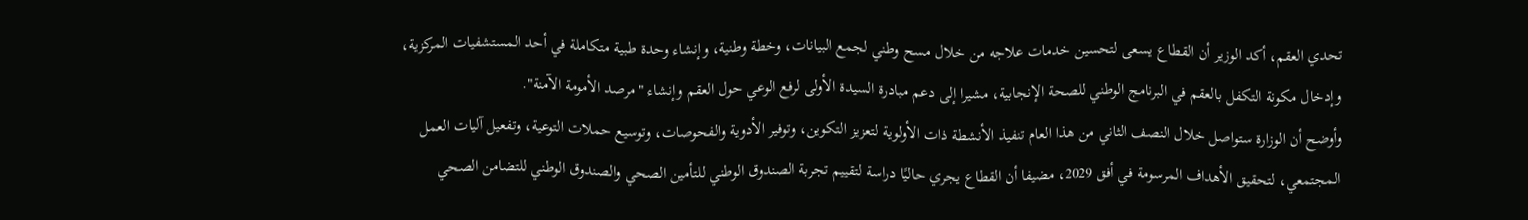تحدي العقم، أكد الوزير أن القطاع يسعى لتحسين خدمات علاجه من خلال مسح وطني لجمع البيانات، وخطة وطنية، وإنشاء وحدة طبية متكاملة في أحد المستشفيات المركزية، وإدخال مكونة التكفل بالعقم في البرنامج الوطني للصحة الإنجابية، مشيرا إلى دعم مبادرة السيدة الأولى لرفع الوعي حول العقم وإنشاء "مرصد الأمومة الآمنة".
وأوضح أن الوزارة ستواصل خلال النصف الثاني من هذا العام تنفيذ الأنشطة ذات الأولوية لتعزيز التكوين، وتوفير الأدوية والفحوصات، وتوسيع حملات التوعية، وتفعيل آليات العمل المجتمعي، لتحقيق الأهداف المرسومة في أفق 2029، مضيفا أن القطاع يجري حاليًا دراسة لتقييم تجربة الصندوق الوطني للتأمين الصحي والصندوق الوطني للتضامن الصحي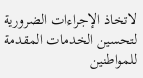لاتخاذ الإجراءات الضرورية لتحسين الخدمات المقدمة للمواطنين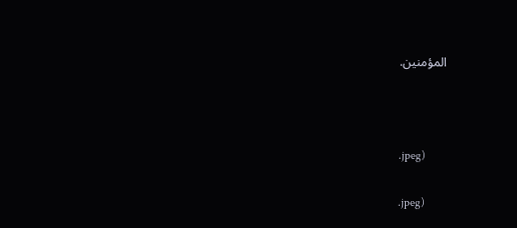المؤمنين.



.jpeg)

.jpeg)